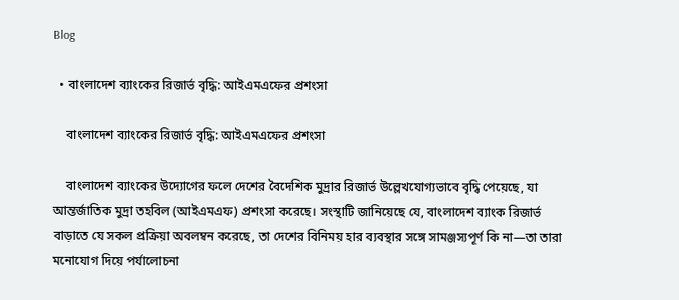Blog

  • বাংলাদেশ ব্যাংকের রিজার্ভ বৃদ্ধি: আইএমএফের প্রশংসা

    বাংলাদেশ ব্যাংকের রিজার্ভ বৃদ্ধি: আইএমএফের প্রশংসা

    বাংলাদেশ ব্যাংকের উদ্যোগের ফলে দেশের বৈদেশিক মুদ্রার রিজার্ভ উল্লেখযোগ্যভাবে বৃদ্ধি পেয়েছে, যা আন্তর্জাতিক মুদ্রা তহবিল (আইএমএফ) প্রশংসা করেছে। সংস্থাটি জানিয়েছে যে, বাংলাদেশ ব্যাংক রিজার্ভ বাড়াতে যে সকল প্রক্রিয়া অবলম্বন করেছে, তা দেশের বিনিময় হার ব্যবস্থার সঙ্গে সামঞ্জস্যপূর্ণ কি না—তা তারা মনোযোগ দিয়ে পর্যালোচনা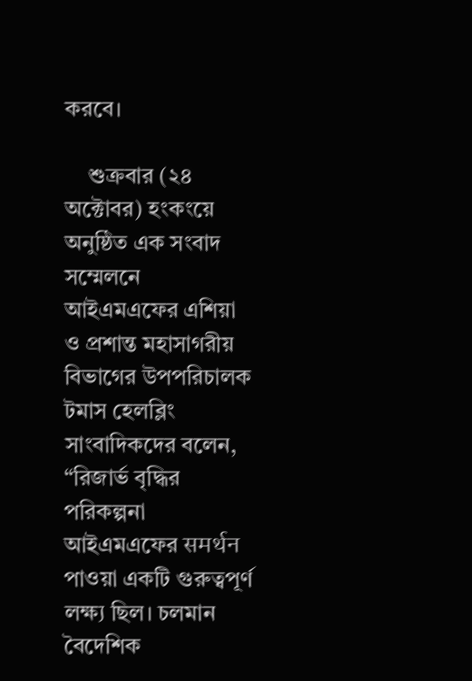করবে।

    শুক্রবার (২৪ অক্টোবর) হংকংয়ে অনুষ্ঠিত এক সংবাদ সম্মেলনে আইএমএফের এশিয়া ও প্রশান্ত মহাসাগরীয় বিভাগের উপপরিচালক টমাস হেলব্লিং সাংবাদিকদের বলেন, “রিজার্ভ বৃদ্ধির পরিকল্পনা আইএমএফের समर्थन পাওয়া একটি গুরুত্বপূর্ণ লক্ষ্য ছিল। চলমান বৈদেশিক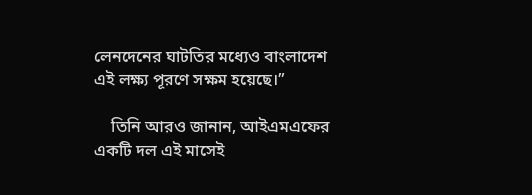লেনদেনের ঘাটতির মধ্যেও বাংলাদেশ এই লক্ষ্য পূরণে সক্ষম হয়েছে।”

    তিনি আরও জানান, আইএমএফের একটি দল এই মাসেই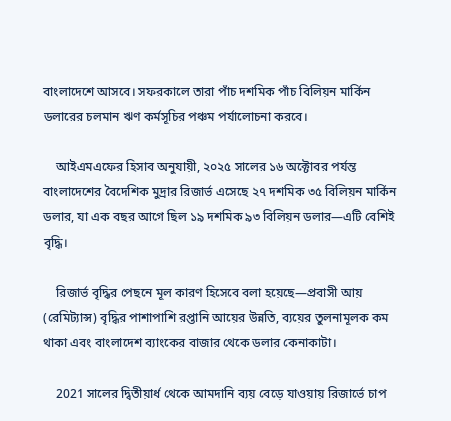বাংলাদেশে আসবে। সফরকালে তারা পাঁচ দশমিক পাঁচ বিলিয়ন মার্কিন ডলারের চলমান ঋণ কর্মসূচির পঞ্চম পর্যালোচনা করবে।

    আইএমএফের হিসাব অনুযায়ী, ২০২৫ সালের ১৬ অক্টোবর পর্যন্ত বাংলাদেশের বৈদেশিক মুদ্রার রিজার্ভ এসেছে ২৭ দশমিক ৩৫ বিলিয়ন মার্কিন ডলার, যা এক বছর আগে ছিল ১৯ দশমিক ৯৩ বিলিয়ন ডলার—এটি বেশিই বৃদ্ধি।

    রিজার্ভ বৃদ্ধির পেছনে মূল কারণ হিসেবে বলা হয়েছে—প্রবাসী আয় (রেমিট্যান্স) বৃদ্ধির পাশাপাশি রপ্তানি আয়ের উন্নতি, ব্যয়ের তুলনামূলক কম থাকা এবং বাংলাদেশ ব্যাংকের বাজার থেকে ডলার কেনাকাটা।

    2021 সালের দ্বিতীয়ার্ধ থেকে আমদানি ব্যয় বেড়ে যাওয়ায় রিজার্ভে চাপ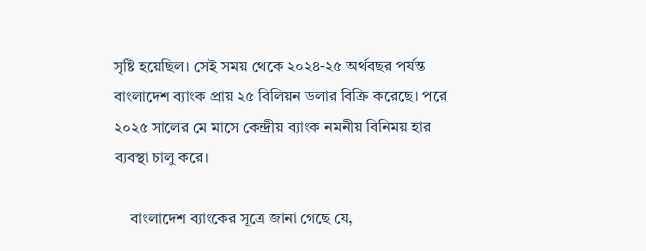সৃষ্টি হয়েছিল। সেই সময় থেকে ২০২৪-২৫ অর্থবছর পর্যন্ত বাংলাদেশ ব্যাংক প্রায় ২৫ বিলিয়ন ডলার বিক্রি করেছে। পরে ২০২৫ সালের মে মাসে কেন্দ্রীয় ব্যাংক নমনীয় বিনিময় হার ব্যবস্থা চালু করে।

    বাংলাদেশ ব্যাংকের সূত্রে জানা গেছে যে,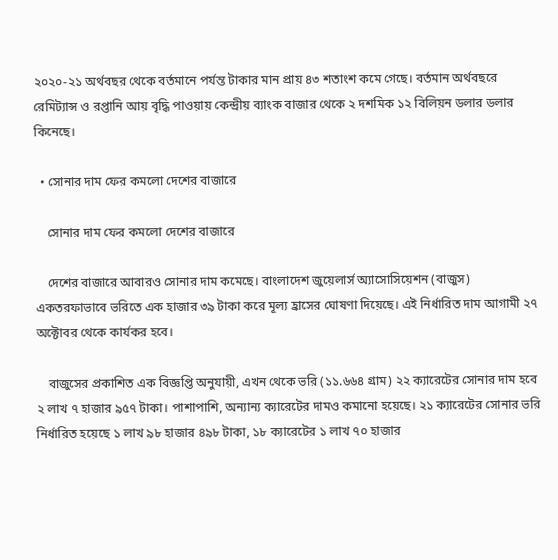২০২০-২১ অর্থবছর থেকে বর্তমানে পর্যন্ত টাকার মান প্রায় ৪৩ শতাংশ কমে গেছে। বর্তমান অর্থবছরে রেমিট্যান্স ও রপ্তানি আয় বৃদ্ধি পাওয়ায় কেন্দ্রীয় ব্যাংক বাজার থেকে ২ দশমিক ১২ বিলিয়ন ডলার ডলার কিনেছে।

  • সোনার দাম ফের কমলো দেশের বাজারে

    সোনার দাম ফের কমলো দেশের বাজারে

    দেশের বাজারে আবারও সোনার দাম কমেছে। বাংলাদেশ জুয়েলার্স অ্যাসোসিয়েশন (বাজুস) একতরফাভাবে ভরিতে এক হাজার ৩৯ টাকা করে মূল্য হ্রাসের ঘোষণা দিয়েছে। এই নির্ধারিত দাম আগামী ২৭ অক্টোবর থেকে কার্যকর হবে।

    বাজুসের প্রকাশিত এক বিজ্ঞপ্তি অনুযায়ী, এখন থেকে ভরি (১১.৬৬৪ গ্রাম) ২২ ক্যারেটের সোনার দাম হবে ২ লাখ ৭ হাজার ৯৫৭ টাকা। পাশাপাশি, অন্যান্য ক্যারেটের দামও কমানো হয়েছে। ২১ ক্যারেটের সোনার ভরি নির্ধারিত হয়েছে ১ লাখ ৯৮ হাজার ৪৯৮ টাকা, ১৮ ক্যারেটের ১ লাখ ৭০ হাজার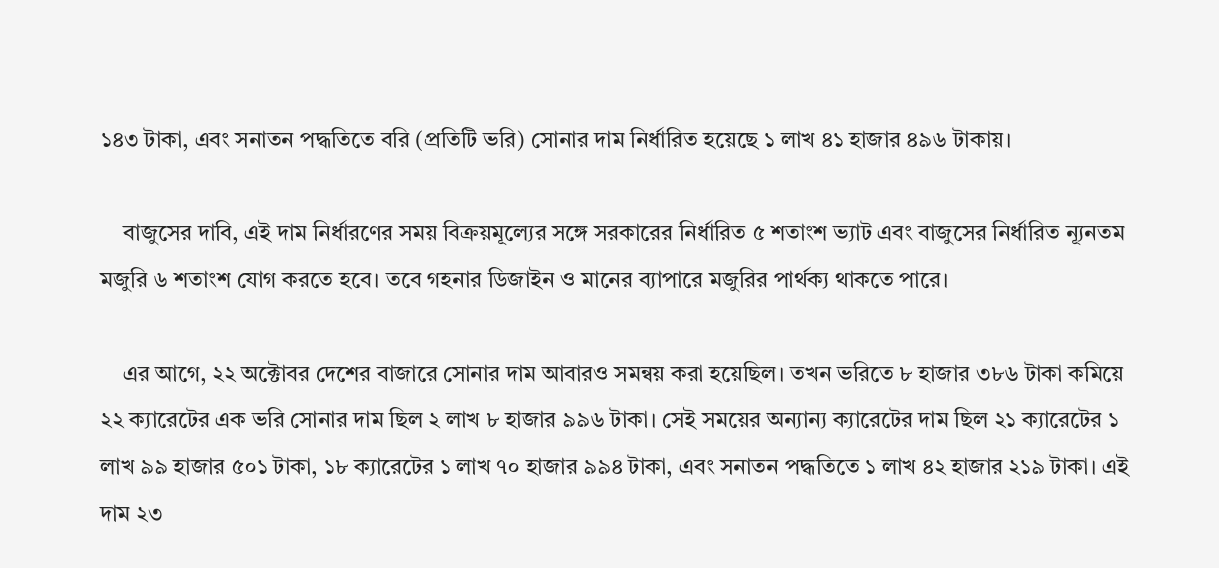১৪৩ টাকা, এবং সনাতন পদ্ধতিতে বরি (প্রতিটি ভরি) সোনার দাম নির্ধারিত হয়েছে ১ লাখ ৪১ হাজার ৪৯৬ টাকায়।

    বাজুসের দাবি, এই দাম নির্ধারণের সময় বিক্রয়মূল্যের সঙ্গে সরকারের নির্ধারিত ৫ শতাংশ ভ্যাট এবং বাজুসের নির্ধারিত ন্যূনতম মজুরি ৬ শতাংশ যোগ করতে হবে। তবে গহনার ডিজাইন ও মানের ব্যাপারে মজুরির পার্থক্য থাকতে পারে।

    এর আগে, ২২ অক্টোবর দেশের বাজারে সোনার দাম আবারও সমন্বয় করা হয়েছিল। তখন ভরিতে ৮ হাজার ৩৮৬ টাকা কমিয়ে ২২ ক্যারেটের এক ভরি সোনার দাম ছিল ২ লাখ ৮ হাজার ৯৯৬ টাকা। সেই সময়ের অন্যান্য ক্যারেটের দাম ছিল ২১ ক্যারেটের ১ লাখ ৯৯ হাজার ৫০১ টাকা, ১৮ ক্যারেটের ১ লাখ ৭০ হাজার ৯৯৪ টাকা, এবং সনাতন পদ্ধতিতে ১ লাখ ৪২ হাজার ২১৯ টাকা। এই দাম ২৩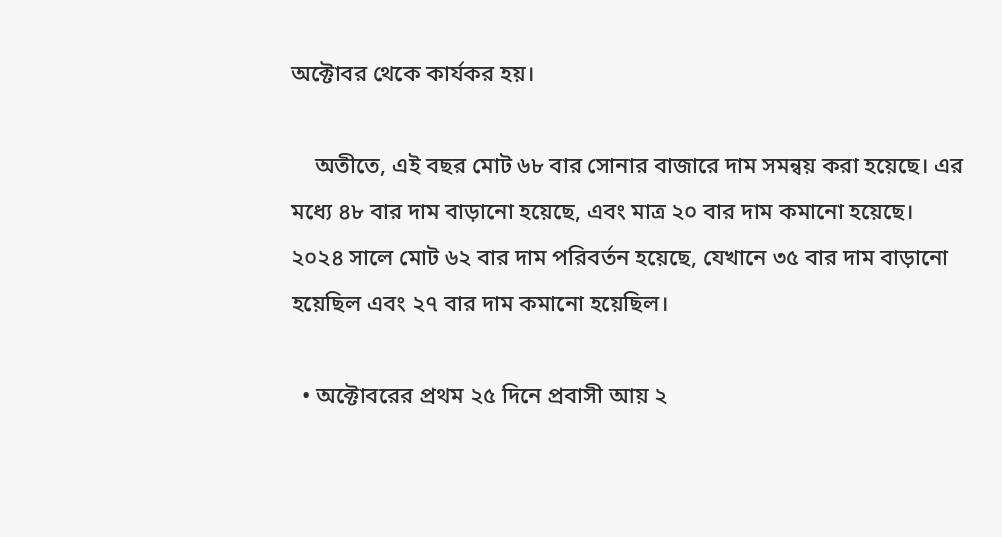অক্টোবর থেকে কার্যকর হয়।

    অতীতে, এই বছর মোট ৬৮ বার সোনার বাজারে দাম সমন্বয় করা হয়েছে। এর মধ্যে ৪৮ বার দাম বাড়ানো হয়েছে, এবং মাত্র ২০ বার দাম কমানো হয়েছে। ২০২৪ সালে মোট ৬২ বার দাম পরিবর্তন হয়েছে, যেখানে ৩৫ বার দাম বাড়ানো হয়েছিল এবং ২৭ বার দাম কমানো হয়েছিল।

  • অক্টোবরের প্রথম ২৫ দিনে প্রবাসী আয় ২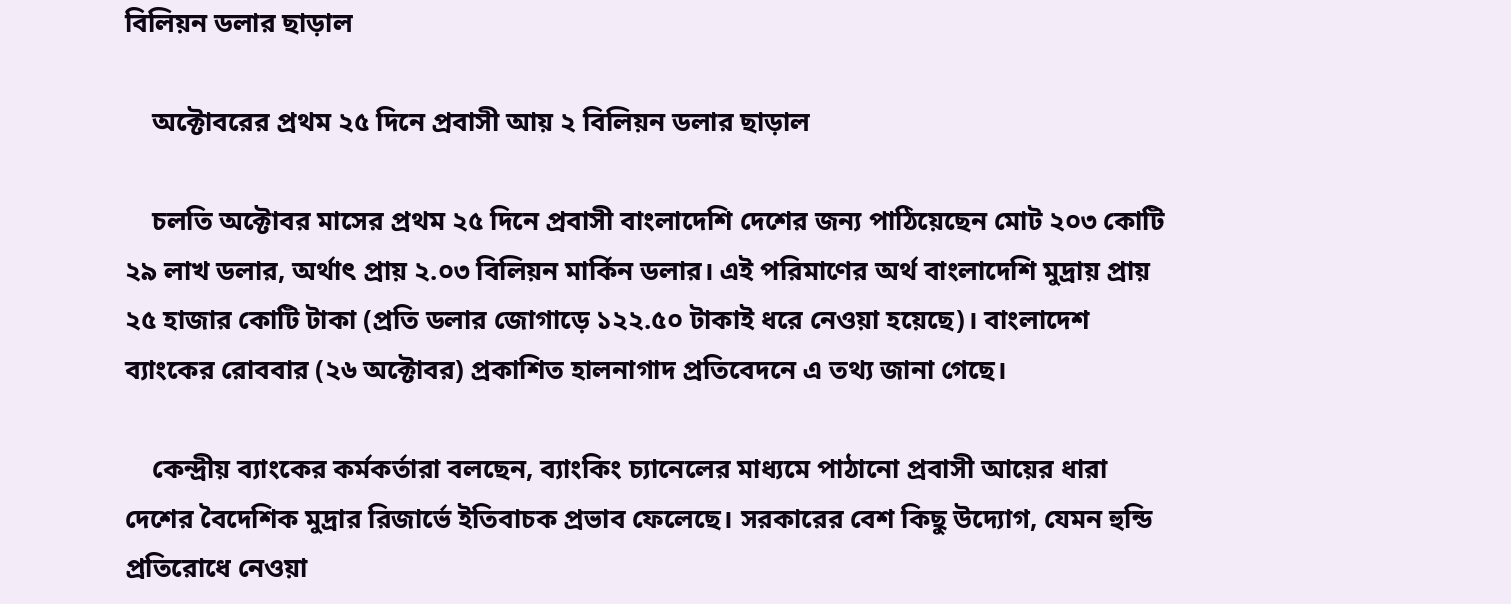বিলিয়ন ডলার ছাড়াল

    অক্টোবরের প্রথম ২৫ দিনে প্রবাসী আয় ২ বিলিয়ন ডলার ছাড়াল

    চলতি অক্টোবর মাসের প্রথম ২৫ দিনে প্রবাসী বাংলাদেশি দেশের জন্য পাঠিয়েছেন মোট ২০৩ কোটি ২৯ লাখ ডলার, অর্থাৎ প্রায় ২.০৩ বিলিয়ন মার্কিন ডলার। এই পরিমাণের অর্থ বাংলাদেশি মুদ্রায় প্রায় ২৫ হাজার কোটি টাকা (প্রতি ডলার জোগাড়ে ১২২.৫০ টাকাই ধরে নেওয়া হয়েছে)। বাংলাদেশ ব্যাংকের রোববার (২৬ অক্টোবর) প্রকাশিত হালনাগাদ প্রতিবেদনে এ তথ্য জানা গেছে।

    কেন্দ্রীয় ব্যাংকের কর্মকর্তারা বলছেন, ব্যাংকিং চ্যানেলের মাধ্যমে পাঠানো প্রবাসী আয়ের ধারা দেশের বৈদেশিক মুদ্রার রিজার্ভে ইতিবাচক প্রভাব ফেলেছে। সরকারের বেশ কিছু উদ্যোগ, যেমন হুন্ডি প্রতিরোধে নেওয়া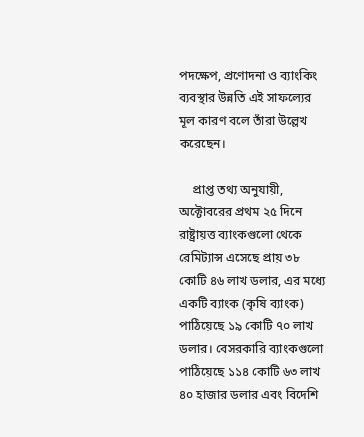পদক্ষেপ, প্রণোদনা ও ব্যাংকিং ব্যবস্থার উন্নতি এই সাফল্যের মূল কারণ বলে তাঁরা উল্লেখ করেছেন।

    প্রাপ্ত তথ্য অনুযায়ী, অক্টোবরের প্রথম ২৫ দিনে রাষ্ট্রায়ত্ত ব্যাংকগুলো থেকে রেমিট্যান্স এসেছে প্রায় ৩৮ কোটি ৪৬ লাখ ডলার, এর মধ্যে একটি ব্যাংক (কৃষি ব্যাংক) পাঠিয়েছে ১৯ কোটি ৭০ লাখ ডলার। বেসরকারি ব্যাংকগুলো পাঠিয়েছে ১১৪ কোটি ৬৩ লাখ ৪০ হাজার ডলার এবং বিদেশি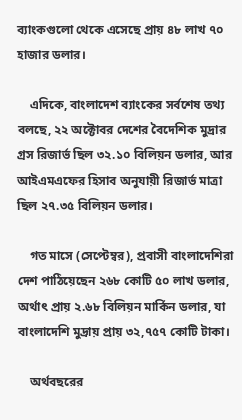ব্যাংকগুলো থেকে এসেছে প্রায় ৪৮ লাখ ৭০ হাজার ডলার।

    এদিকে, বাংলাদেশ ব্যাংকের সর্বশেষ তথ্য বলছে, ২২ অক্টোবর দেশের বৈদেশিক মুদ্রার গ্রস রিজার্ভ ছিল ৩২.১০ বিলিয়ন ডলার, আর আইএমএফের হিসাব অনুযায়ী রিজার্ভ মাত্রা ছিল ২৭.৩৫ বিলিয়ন ডলার।

    গত মাসে (সেপ্টেম্বর), প্রবাসী বাংলাদেশিরা দেশ পাঠিয়েছেন ২৬৮ কোটি ৫০ লাখ ডলার, অর্থাৎ প্রায় ২.৬৮ বিলিয়ন মার্কিন ডলার, যা বাংলাদেশি মুদ্রায় প্রায় ৩২,৭৫৭ কোটি টাকা।

    অর্থবছরের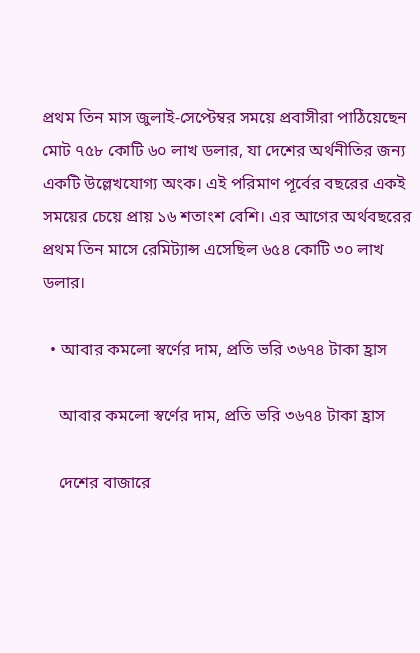প্রথম তিন মাস জুলাই-সেপ্টেম্বর সময়ে প্রবাসীরা পাঠিয়েছেন মোট ৭৫৮ কোটি ৬০ লাখ ডলার, যা দেশের অর্থনীতির জন্য একটি উল্লেখযোগ্য অংক। এই পরিমাণ পূর্বের বছরের একই সময়ের চেয়ে প্রায় ১৬ শতাংশ বেশি। এর আগের অর্থবছরের প্রথম তিন মাসে রেমিট্যান্স এসেছিল ৬৫৪ কোটি ৩০ লাখ ডলার।

  • আবার কমলো স্বর্ণের দাম, প্রতি ভরি ৩৬৭৪ টাকা হ্রাস

    আবার কমলো স্বর্ণের দাম, প্রতি ভরি ৩৬৭৪ টাকা হ্রাস

    দেশের বাজারে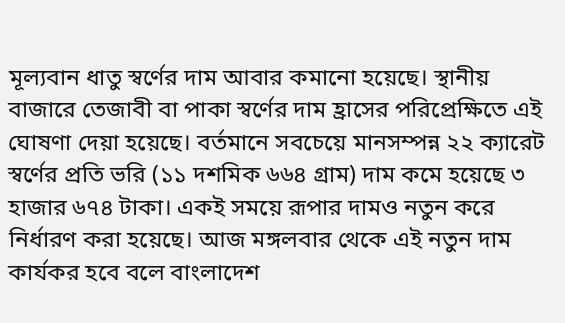মূল্যবান ধাতু স্বর্ণের দাম আবার কমানো হয়েছে। স্থানীয় বাজারে তেজাবী বা পাকা স্বর্ণের দাম হ্রাসের পরিপ্রেক্ষিতে এই ঘোষণা দেয়া হয়েছে। বর্তমানে সবচেয়ে মানসম্পন্ন ২২ ক্যারেট স্বর্ণের প্রতি ভরি (১১ দশমিক ৬৬৪ গ্রাম) দাম কমে হয়েছে ৩ হাজার ৬৭৪ টাকা। একই সময়ে রূপার দামও নতুন করে নির্ধারণ করা হয়েছে। আজ মঙ্গলবার থেকে এই নতুন দাম কার্যকর হবে বলে বাংলাদেশ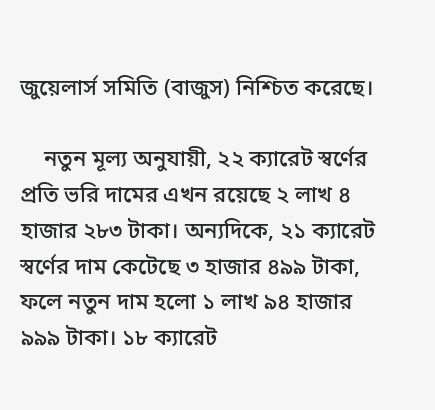জুয়েলার্স সমিতি (বাজুস) নিশ্চিত করেছে।

    নতুন মূল্য অনুযায়ী, ২২ ক্যারেট স্বর্ণের প্রতি ভরি দামের এখন রয়েছে ২ লাখ ৪ হাজার ২৮৩ টাকা। অন্যদিকে, ২১ ক্যারেট স্বর্ণের দাম কেটেছে ৩ হাজার ৪৯৯ টাকা, ফলে নতুন দাম হলো ১ লাখ ৯৪ হাজার ৯৯৯ টাকা। ১৮ ক্যারেট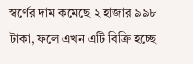স্বর্ণের দাম কমেছে ২ হাজার ৯৯৮ টাকা, ফলে এখন এটি বিক্রি হচ্ছে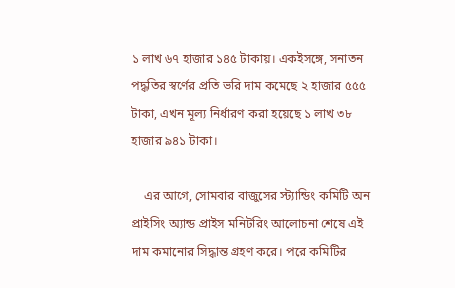১ লাখ ৬৭ হাজার ১৪৫ টাকায়। একইসঙ্গে, সনাতন পদ্ধতির স্বর্ণের প্রতি ভরি দাম কমেছে ২ হাজার ৫৫৫ টাকা, এখন মূল্য নির্ধারণ করা হয়েছে ১ লাখ ৩৮ হাজার ৯৪১ টাকা।

    এর আগে, সোমবার বাজুসের স্ট্যান্ডিং কমিটি অন প্রাইসিং অ্যান্ড প্রাইস মনিটরিং আলোচনা শেষে এই দাম কমানোর সিদ্ধান্ত গ্রহণ করে। পরে কমিটির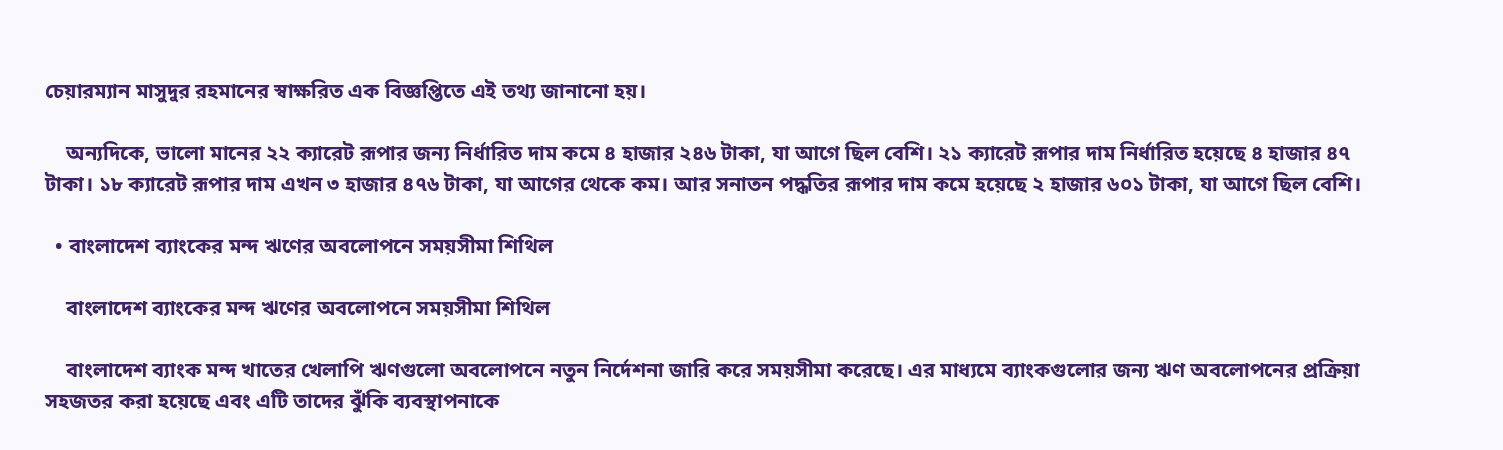চেয়ারম্যান মাসুদুর রহমানের স্বাক্ষরিত এক বিজ্ঞপ্তিতে এই তথ্য জানানো হয়।

    অন্যদিকে, ভালো মানের ২২ ক্যারেট রূপার জন্য নির্ধারিত দাম কমে ৪ হাজার ২৪৬ টাকা, যা আগে ছিল বেশি। ২১ ক্যারেট রূপার দাম নির্ধারিত হয়েছে ৪ হাজার ৪৭ টাকা। ১৮ ক্যারেট রূপার দাম এখন ৩ হাজার ৪৭৬ টাকা, যা আগের থেকে কম। আর সনাতন পদ্ধতির রূপার দাম কমে হয়েছে ২ হাজার ৬০১ টাকা, যা আগে ছিল বেশি।

  • বাংলাদেশ ব্যাংকের মন্দ ঋণের অবলোপনে সময়সীমা শিথিল

    বাংলাদেশ ব্যাংকের মন্দ ঋণের অবলোপনে সময়সীমা শিথিল

    বাংলাদেশ ব্যাংক মন্দ খাতের খেলাপি ঋণগুলো অবলোপনে নতুন নির্দেশনা জারি করে সময়সীমা করেছে। এর মাধ্যমে ব্যাংকগুলোর জন্য ঋণ অবলোপনের প্রক্রিয়া সহজতর করা হয়েছে এবং এটি তাদের ঝুঁকি ব্যবস্থাপনাকে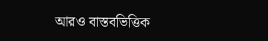আরও বাস্তবভিত্তিক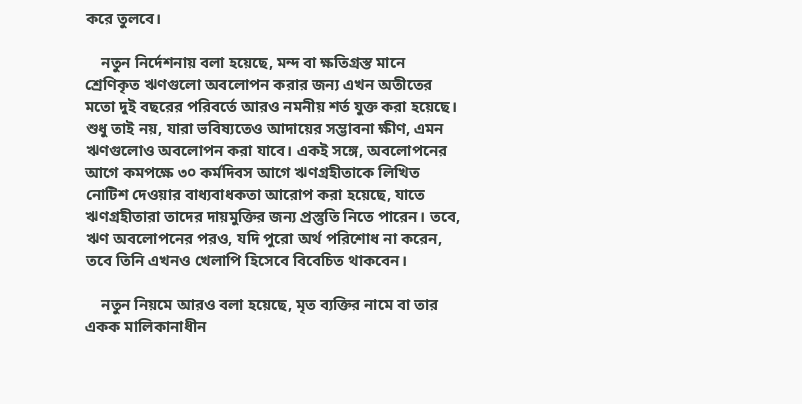করে তুলবে।

    নতুন নির্দেশনায় বলা হয়েছে, মন্দ বা ক্ষতিগ্রস্ত মানে শ্রেণিকৃত ঋণগুলো অবলোপন করার জন্য এখন অতীতের মতো দুই বছরের পরিবর্তে আরও নমনীয় শর্ত যুক্ত করা হয়েছে। শুধু তাই নয়, যারা ভবিষ্যতেও আদায়ের সম্ভাবনা ক্ষীণ, এমন ঋণগুলোও অবলোপন করা যাবে। একই সঙ্গে, অবলোপনের আগে কমপক্ষে ৩০ কর্মদিবস আগে ঋণগ্রহীতাকে লিখিত নোটিশ দেওয়ার বাধ্যবাধকতা আরোপ করা হয়েছে, যাতে ঋণগ্রহীতারা তাদের দায়মুক্তির জন্য প্রস্তুতি নিতে পারেন। তবে, ঋণ অবলোপনের পরও, যদি পুরো অর্থ পরিশোধ না করেন, তবে তিনি এখনও খেলাপি হিসেবে বিবেচিত থাকবেন।

    নতুন নিয়মে আরও বলা হয়েছে, মৃত ব্যক্তির নামে বা তার একক মালিকানাধীন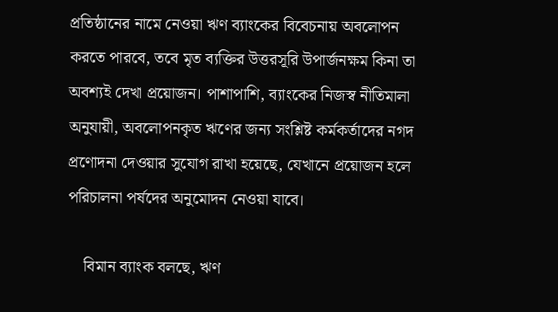প্রতিষ্ঠানের নামে নেওয়া ঋণ ব্যাংকের বিবেচনায় অবলোপন করতে পারবে, তবে মৃত ব্যক্তির উত্তরসূরি উপার্জনক্ষম কিনা তা অবশ্যই দেখা প্রয়োজন। পাশাপাশি, ব্যাংকের নিজস্ব নীতিমালা অনুযায়ী, অবলোপনকৃত ঋণের জন্য সংশ্লিষ্ট কর্মকর্তাদের নগদ প্রণোদনা দেওয়ার সুযোগ রাখা হয়েছে, যেখানে প্রয়োজন হলে পরিচালনা পর্ষদের অনুমোদন নেওয়া যাবে।

    বিমান ব্যাংক বলছে, ঋণ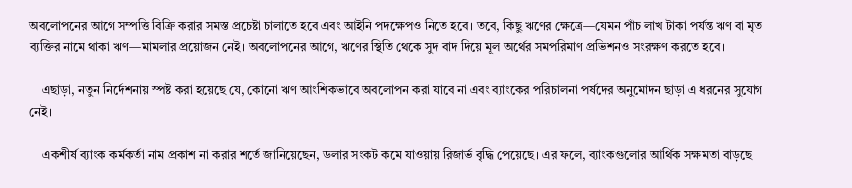অবলোপনের আগে সম্পত্তি বিক্রি করার সমস্ত প্রচেষ্টা চালাতে হবে এবং আইনি পদক্ষেপও নিতে হবে। তবে, কিছু ঋণের ক্ষেত্রে—যেমন পাঁচ লাখ টাকা পর্যন্ত ঋণ বা মৃত ব্যক্তির নামে থাকা ঋণ—মামলার প্রয়োজন নেই। অবলোপনের আগে, ঋণের স্থিতি থেকে সুদ বাদ দিয়ে মূল অর্থের সমপরিমাণ প্রভিশনও সংরক্ষণ করতে হবে।

    এছাড়া, নতুন নির্দেশনায় স্পষ্ট করা হয়েছে যে, কোনো ঋণ আংশিকভাবে অবলোপন করা যাবে না এবং ব্যাংকের পরিচালনা পর্ষদের অনুমোদন ছাড়া এ ধরনের সুযোগ নেই।

    একশীর্ষ ব্যাংক কর্মকর্তা নাম প্রকাশ না করার শর্তে জানিয়েছেন, ডলার সংকট কমে যাওয়ায় রিজার্ভ বৃদ্ধি পেয়েছে। এর ফলে, ব্যাংকগুলোর আর্থিক সক্ষমতা বাড়ছে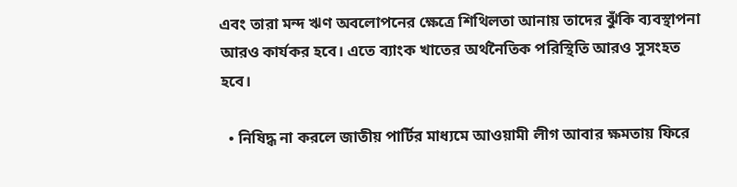এবং তারা মন্দ ঋণ অবলোপনের ক্ষেত্রে শিথিলতা আনায় তাদের ঝুঁকি ব্যবস্থাপনা আরও কার্যকর হবে। এতে ব্যাংক খাতের অর্থনৈতিক পরিস্থিতি আরও সুসংহত হবে।

  • নিষিদ্ধ না করলে জাতীয় পার্টির মাধ্যমে আওয়ামী লীগ আবার ক্ষমতায় ফিরে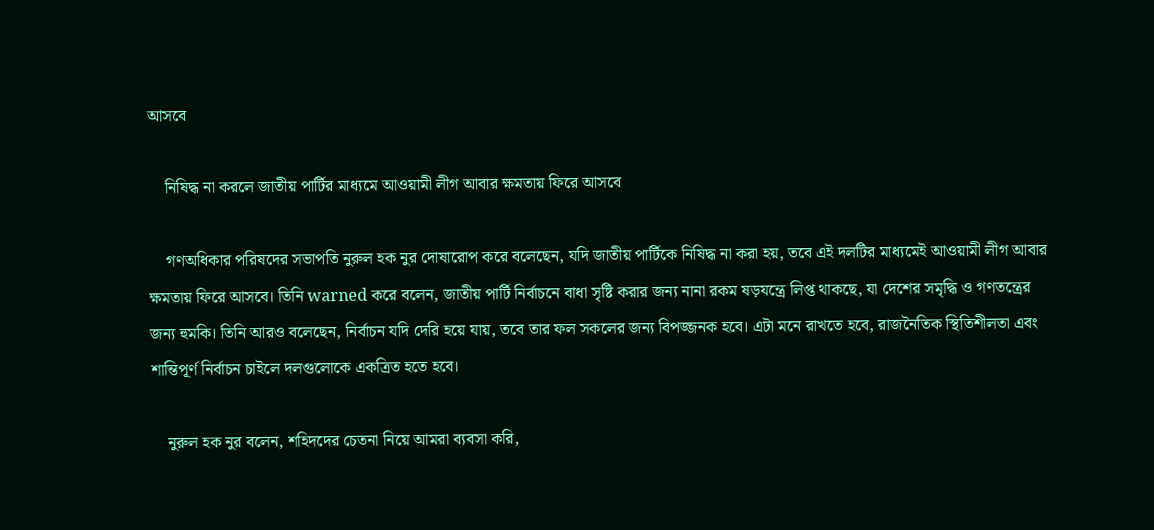আসবে

    নিষিদ্ধ না করলে জাতীয় পার্টির মাধ্যমে আওয়ামী লীগ আবার ক্ষমতায় ফিরে আসবে

    গণঅধিকার পরিষদের সভাপতি নুরুল হক নুর দোষারোপ করে বলেছেন, যদি জাতীয় পার্টিকে নিষিদ্ধ না করা হয়, তবে এই দলটির মাধ্যমেই আওয়ামী লীগ আবার ক্ষমতায় ফিরে আসবে। তিনি warned করে বলেন, জাতীয় পার্টি নির্বাচনে বাধা সৃষ্টি করার জন্য নানা রকম ষড়যন্ত্রে লিপ্ত থাকছে, যা দেশের সমৃদ্ধি ও গণতন্ত্রের জন্য হুমকি। তিনি আরও বলেছেন, নির্বাচন যদি দেরি হয়ে যায়, তবে তার ফল সকলের জন্য বিপজ্জনক হবে। এটা মনে রাখতে হবে, রাজনৈতিক স্থিতিশীলতা এবং শান্তিপূর্ণ নির্বাচন চাইলে দলগুলোকে একত্রিত হতে হবে।

    নুরুল হক নুর বলেন, শহিদদের চেতনা নিয়ে আমরা ব্যবসা করি,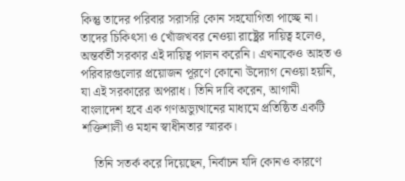কিন্তু তাদের পরিবার সরাসরি কোন সহযোগিতা পাচ্ছে না। তাদের চিকিৎসা ও খোঁজখবর নেওয়া রাষ্ট্রের দায়িত্ব হলেও, অন্তর্বর্তী সরকার এই দায়িত্ব পালন করেনি। এখনাকেও আহত ও পরিবারগুলোর প্রয়োজন পূরণে কোনো উদ্যোগ নেওয়া হয়নি, যা এই সরকারের অপরাধ। তিনি দাবি করেন, আগামী বাংলাদেশ হবে এক গণঅভ্যুত্থানের মাধ্যমে প্রতিষ্ঠিত একটি শক্তিশালী ও মহান স্বাধীনতার স্মারক।

    তিনি সতর্ক করে দিয়েছেন, নির্বাচন যদি কোনও কারণে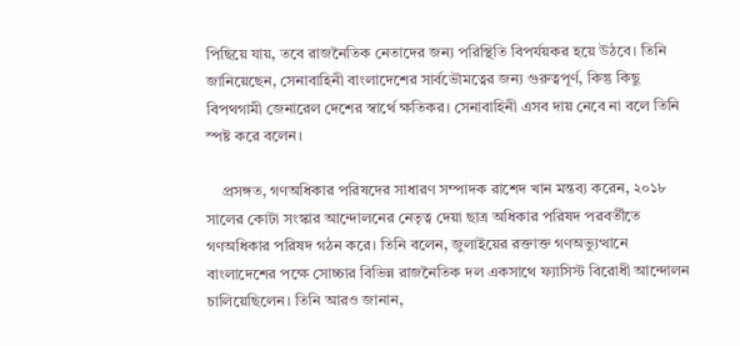পিছিয়ে যায়, তবে রাজনৈতিক নেতাদের জন্য পরিস্থিতি বিপর্যয়কর হয়ে উঠবে। তিনি জানিয়েছেন, সেনাবাহিনী বাংলাদেশের সার্বভৌমত্বের জন্য গুরুত্বপূর্ণ, কিন্তু কিছু বিপথগামী জেনারেল দেশের স্বার্থে ক্ষতিকর। সেনাবাহিনী এসব দায় নেবে না বলে তিনি স্পষ্ট করে বলেন।

    প্রসঙ্গত, গণঅধিকার পরিষদের সাধারণ সম্পাদক রাশেদ খান মন্তব্য করেন, ২০১৮ সালের কোটা সংস্কার আন্দোলনের নেতৃত্ব দেয়া ছাত্র অধিকার পরিষদ পরবর্তীতে গণঅধিকার পরিষদ গঠন করে। তিনি বলেন, জুলাইয়ের রক্তাক্ত গণঅভ্যুত্থানে বাংলাদেশের পক্ষে সোচ্চার বিভিন্ন রাজনৈতিক দল একসাথে ফ্যাসিস্ট বিরোধী আন্দোলন চালিয়েছিলেন। তিনি আরও জানান,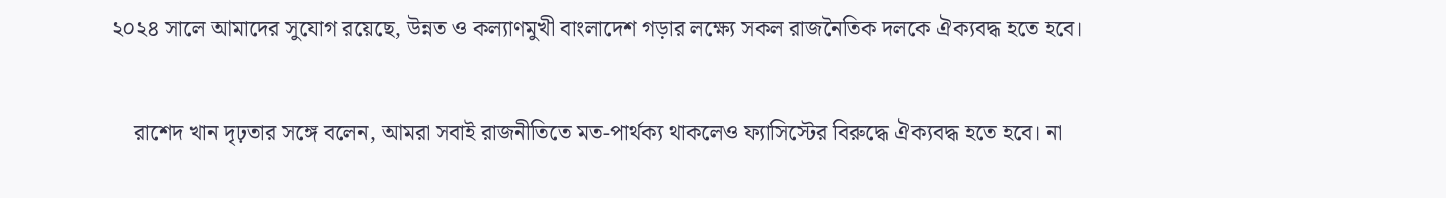২০২৪ সালে আমাদের সুযোগ রয়েছে, উন্নত ও কল্যাণমুখী বাংলাদেশ গড়ার লক্ষ্যে সকল রাজনৈতিক দলকে ঐক্যবদ্ধ হতে হবে।

    রাশেদ খান দৃঢ়তার সঙ্গে বলেন, আমরা সবাই রাজনীতিতে মত-পার্থক্য থাকলেও ফ্যাসিস্টের বিরুদ্ধে ঐক্যবদ্ধ হতে হবে। না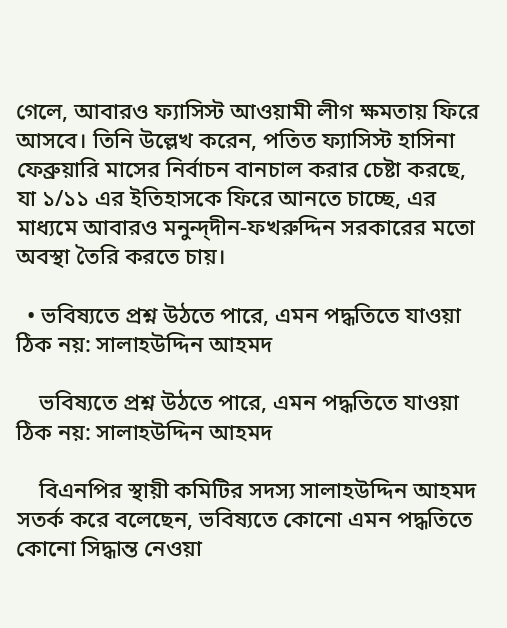গেলে, আবারও ফ্যাসিস্ট আওয়ামী লীগ ক্ষমতায় ফিরে আসবে। তিনি উল্লেখ করেন, পতিত ফ্যাসিস্ট হাসিনা ফেব্রুয়ারি মাসের নির্বাচন বানচাল করার চেষ্টা করছে, যা ১/১১ এর ইতিহাসকে ফিরে আনতে চাচ্ছে, এর মাধ্যমে আবারও মনুন্দ্দীন-ফখরুদ্দিন সরকারের মতো অবস্থা তৈরি করতে চায়।

  • ভবিষ্যতে প্রশ্ন উঠতে পারে, এমন পদ্ধতিতে যাওয়া ঠিক নয়: সালাহউদ্দিন আহমদ

    ভবিষ্যতে প্রশ্ন উঠতে পারে, এমন পদ্ধতিতে যাওয়া ঠিক নয়: সালাহউদ্দিন আহমদ

    বিএনপির স্থায়ী কমিটির সদস্য সালাহউদ্দিন আহমদ সতর্ক করে বলেছেন, ভবিষ্যতে কোনো এমন পদ্ধতিতে কোনো সিদ্ধান্ত নেওয়া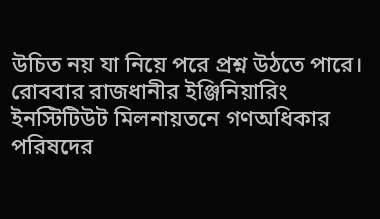উচিত নয় যা নিয়ে পরে প্রশ্ন উঠতে পারে। রোববার রাজধানীর ইঞ্জিনিয়ারিং ইনস্টিটিউট মিলনায়তনে গণঅধিকার পরিষদের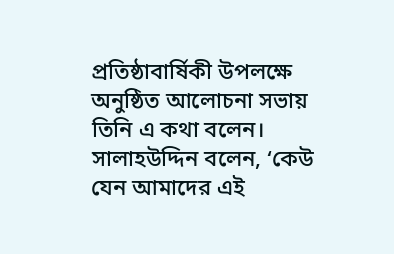প্রতিষ্ঠাবার্ষিকী উপলক্ষে অনুষ্ঠিত আলোচনা সভায় তিনি এ কথা বলেন। সালাহউদ্দিন বলেন, ‘কেউ যেন আমাদের এই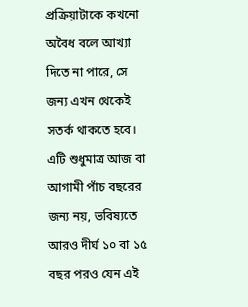প্রক্রিয়াটাকে কখনো অবৈধ বলে আখ্যা দিতে না পারে, সে জন্য এখন থেকেই সতর্ক থাকতে হবে। এটি শুধুমাত্র আজ বা আগামী পাঁচ বছরের জন্য নয়, ভবিষ্যতে আরও দীর্ঘ ১০ বা ১৫ বছর পরও যেন এই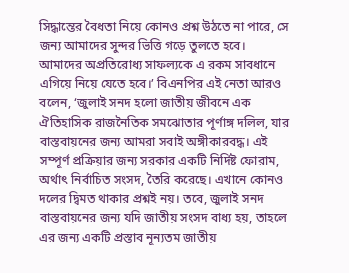সিদ্ধান্তের বৈধতা নিয়ে কোনও প্রশ্ন উঠতে না পারে, সে জন্য আমাদের সুন্দর ভিত্তি গড়ে তুলতে হবে। আমাদের অপ্রতিরোধ্য সাফল্যকে এ রকম সাবধানে এগিয়ে নিয়ে যেতে হবে।’ বিএনপির এই নেতা আরও বলেন, ‘জুলাই সনদ হলো জাতীয় জীবনে এক ঐতিহাসিক রাজনৈতিক সমঝোতার পূর্ণাঙ্গ দলিল, যার বাস্তবায়নের জন্য আমরা সবাই অঙ্গীকারবদ্ধ। এই সম্পূর্ণ প্রক্রিয়ার জন্য সরকার একটি নির্দিষ্ট ফোরাম, অর্থাৎ নির্বাচিত সংসদ, তৈরি করেছে। এখানে কোনও দলের দ্বিমত থাকার প্রশ্নই নয়। তবে, জুলাই সনদ বাস্তবায়নের জন্য যদি জাতীয় সংসদ বাধ্য হয়, তাহলে এর জন্য একটি প্রস্তাব নূন্যতম জাতীয়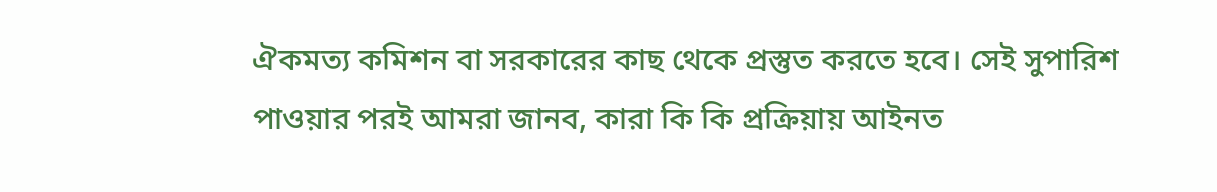ঐকমত্য কমিশন বা সরকারের কাছ থেকে প্রস্তুত করতে হবে। সেই সুপারিশ পাওয়ার পরই আমরা জানব, কারা কি কি প্রক্রিয়ায় আইনত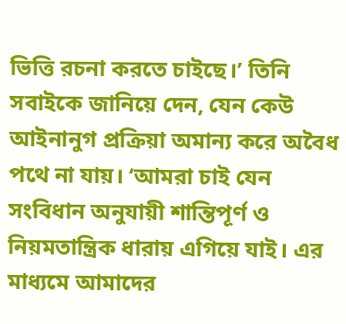ভিত্তি রচনা করতে চাইছে।’ তিনি সবাইকে জানিয়ে দেন, যেন কেউ আইনানুগ প্রক্রিয়া অমান্য করে অবৈধ পথে না যায়। ‘আমরা চাই যেন সংবিধান অনুযায়ী শান্তিপূর্ণ ও নিয়মতান্ত্রিক ধারায় এগিয়ে যাই। এর মাধ্যমে আমাদের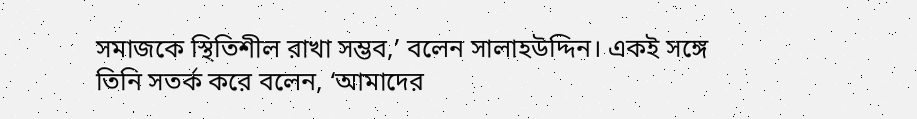সমাজকে স্থিতিশীল রাখা সম্ভব,’ বলেন সালাহউদ্দিন। একই সঙ্গে তিনি সতর্ক করে বলেন, ‘আমাদের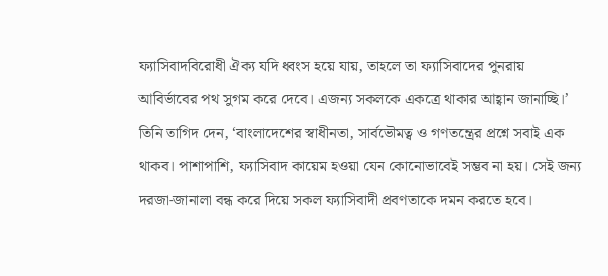ফ্যাসিবাদবিরোধী ঐক্য যদি ধ্বংস হয়ে যায়, তাহলে তা ফ্যাসিবাদের পুনরায় আবির্ভাবের পথ সুগম করে দেবে। এজন্য সকলকে একত্রে থাকার আহ্বান জানাচ্ছি।’ তিনি তাগিদ দেন, ‘বাংলাদেশের স্বাধীনতা, সার্বভৌমত্ব ও গণতন্ত্রের প্রশ্নে সবাই এক থাকব। পাশাপাশি, ফ্যাসিবাদ কায়েম হওয়া যেন কোনোভাবেই সম্ভব না হয়। সেই জন্য দরজা-জানালা বন্ধ করে দিয়ে সকল ফ্যাসিবাদী প্রবণতাকে দমন করতে হবে।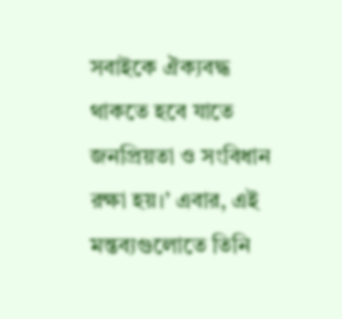সবাইকে ঐক্যবদ্ধ থাকতে হবে যাতে জনপ্রিয়তা ও সংবিধান রক্ষা হয়।’ এবার, এই মন্তব্যগুলোতে তিনি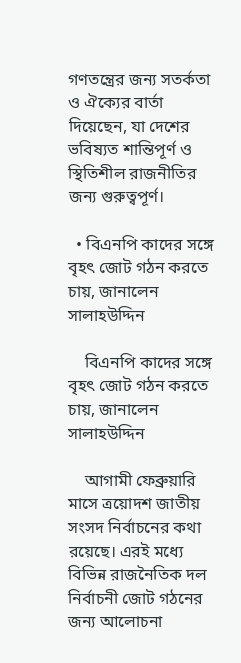গণতন্ত্রের জন্য সতর্কতা ও ঐক্যের বার্তা দিয়েছেন, যা দেশের ভবিষ্যত শান্তিপূর্ণ ও স্থিতিশীল রাজনীতির জন্য গুরুত্বপূর্ণ।

  • বিএনপি কাদের সঙ্গে বৃহৎ জোট গঠন করতে চায়, জানালেন সালাহউদ্দিন

    বিএনপি কাদের সঙ্গে বৃহৎ জোট গঠন করতে চায়, জানালেন সালাহউদ্দিন

    আগামী ফেব্রুয়ারি মাসে ত্রয়োদশ জাতীয় সংসদ নির্বাচনের কথা রয়েছে। এরই মধ্যে বিভিন্ন রাজনৈতিক দল নির্বাচনী জোট গঠনের জন্য আলোচনা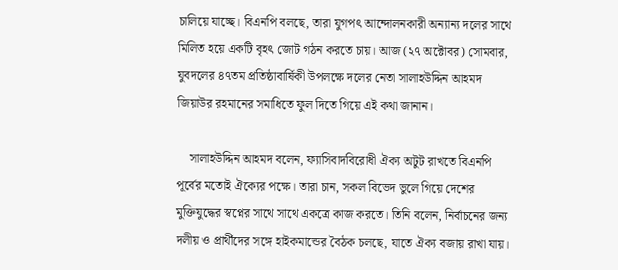চালিয়ে যাচ্ছে। বিএনপি বলছে, তারা যুগপৎ আন্দোলনকারী অন্যান্য দলের সাথে মিলিত হয়ে একটি বৃহৎ জোট গঠন করতে চায়। আজ (২৭ অক্টোবর) সোমবার, যুবদলের ৪৭তম প্রতিষ্ঠাবার্ষিকী উপলক্ষে দলের নেতা সালাহউদ্দিন আহমদ জিয়াউর রহমানের সমাধিতে ফুল দিতে গিয়ে এই কথা জানান।

    সালাহউদ্দিন আহমদ বলেন, ফ্যাসিবাদবিরোধী ঐক্য অটুট রাখতে বিএনপি পূর্বের মতোই ঐক্যের পক্ষে। তারা চান, সকল বিভেদ ভুলে গিয়ে দেশের মুক্তিযুদ্ধের স্বপ্নের সাথে সাথে একত্রে কাজ করতে। তিনি বলেন, নির্বাচনের জন্য দলীয় ও প্রার্থীদের সঙ্গে হাইকমান্ডের বৈঠক চলছে, যাতে ঐক্য বজায় রাখা যায়।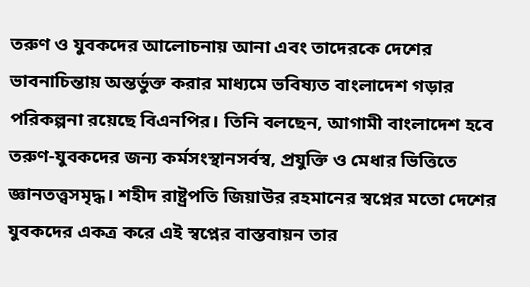তরুণ ও যুবকদের আলোচনায় আনা এবং তাদেরকে দেশের ভাবনাচিন্তায় অন্তর্ভুক্ত করার মাধ্যমে ভবিষ্যত বাংলাদেশ গড়ার পরিকল্পনা রয়েছে বিএনপির। তিনি বলছেন, আগামী বাংলাদেশ হবে তরুণ-যুবকদের জন্য কর্মসংস্থানসর্বস্ব, প্রযুক্তি ও মেধার ভিত্তিতে জ্ঞানতত্ত্বসমৃদ্ধ। শহীদ রাষ্ট্রপতি জিয়াউর রহমানের স্বপ্নের মতো দেশের যুবকদের একত্র করে এই স্বপ্নের বাস্তবায়ন তার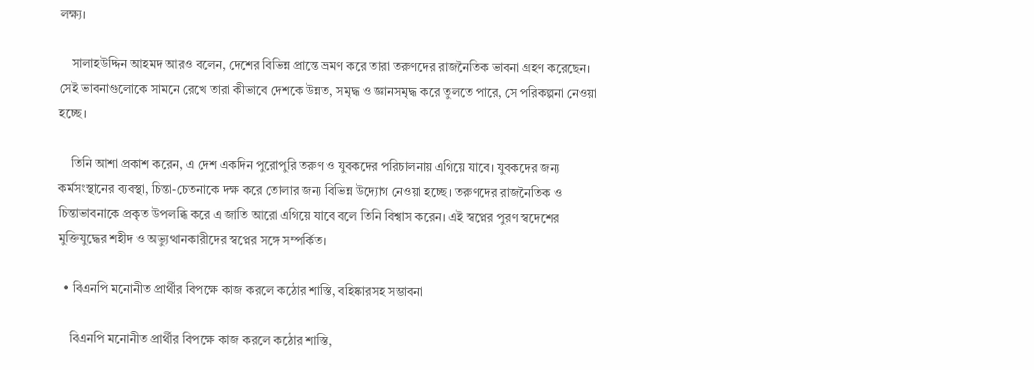লক্ষ্য।

    সালাহউদ্দিন আহমদ আরও বলেন, দেশের বিভিন্ন প্রান্তে ভ্রমণ করে তারা তরুণদের রাজনৈতিক ভাবনা গ্রহণ করেছেন। সেই ভাবনাগুলোকে সামনে রেখে তারা কীভাবে দেশকে উন্নত, সমৃদ্ধ ও জ্ঞানসমৃদ্ধ করে তুলতে পারে, সে পরিকল্পনা নেওয়া হচ্ছে।

    তিনি আশা প্রকাশ করেন, এ দেশ একদিন পুরোপুরি তরুণ ও যুবকদের পরিচালনায় এগিয়ে যাবে। যুবকদের জন্য কর্মসংস্থানের ব্যবস্থা, চিন্তা-চেতনাকে দক্ষ করে তোলার জন্য বিভিন্ন উদ্যোগ নেওয়া হচ্ছে। তরুণদের রাজনৈতিক ও চিন্তাভাবনাকে প্রকৃত উপলব্ধি করে এ জাতি আরো এগিয়ে যাবে বলে তিনি বিশ্বাস করেন। এই স্বপ্নের পুরণ স্বদেশের মুক্তিযুদ্ধের শহীদ ও অভ্যুত্থানকারীদের স্বপ্নের সঙ্গে সম্পর্কিত।

  • বিএনপি মনোনীত প্রার্থীর বিপক্ষে কাজ করলে কঠোর শাস্তি, বহিষ্কারসহ সম্ভাবনা

    বিএনপি মনোনীত প্রার্থীর বিপক্ষে কাজ করলে কঠোর শাস্তি,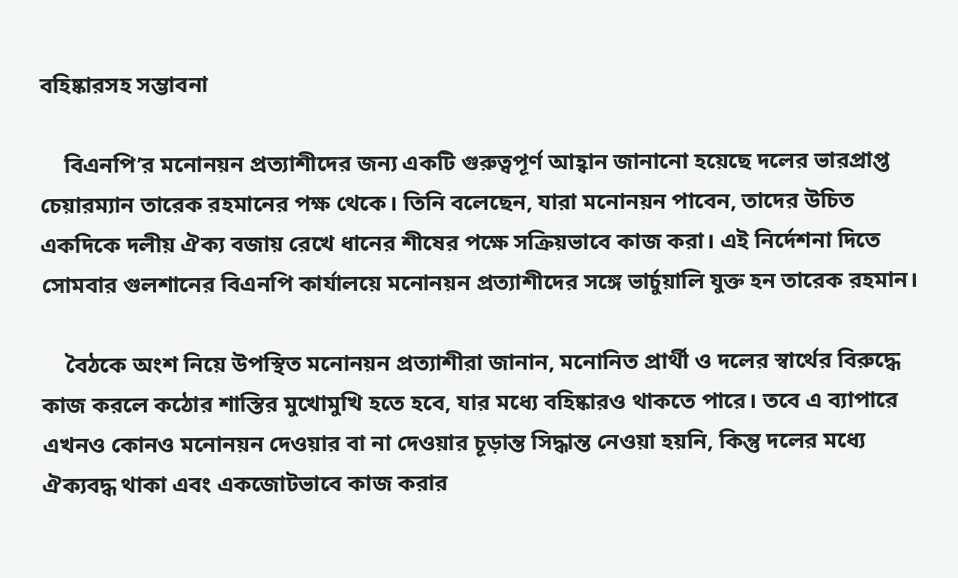বহিষ্কারসহ সম্ভাবনা

    বিএনপি’র মনোনয়ন প্রত্যাশীদের জন্য একটি গুরুত্বপূর্ণ আহ্বান জানানো হয়েছে দলের ভারপ্রাপ্ত চেয়ারম্যান তারেক রহমানের পক্ষ থেকে। তিনি বলেছেন, যারা মনোনয়ন পাবেন, তাদের উচিত একদিকে দলীয় ঐক্য বজায় রেখে ধানের শীষের পক্ষে সক্রিয়ভাবে কাজ করা। এই নির্দেশনা দিতে সোমবার গুলশানের বিএনপি কার্যালয়ে মনোনয়ন প্রত্যাশীদের সঙ্গে ভার্চুয়ালি যুক্ত হন তারেক রহমান।

    বৈঠকে অংশ নিয়ে উপস্থিত মনোনয়ন প্রত্যাশীরা জানান, মনোনিত প্রার্থী ও দলের স্বার্থের বিরুদ্ধে কাজ করলে কঠোর শাস্তির মুখোমুখি হতে হবে, যার মধ্যে বহিষ্কারও থাকতে পারে। তবে এ ব্যাপারে এখনও কোনও মনোনয়ন দেওয়ার বা না দেওয়ার চূড়ান্ত সিদ্ধান্ত নেওয়া হয়নি, কিন্তু দলের মধ্যে ঐক্যবদ্ধ থাকা এবং একজোটভাবে কাজ করার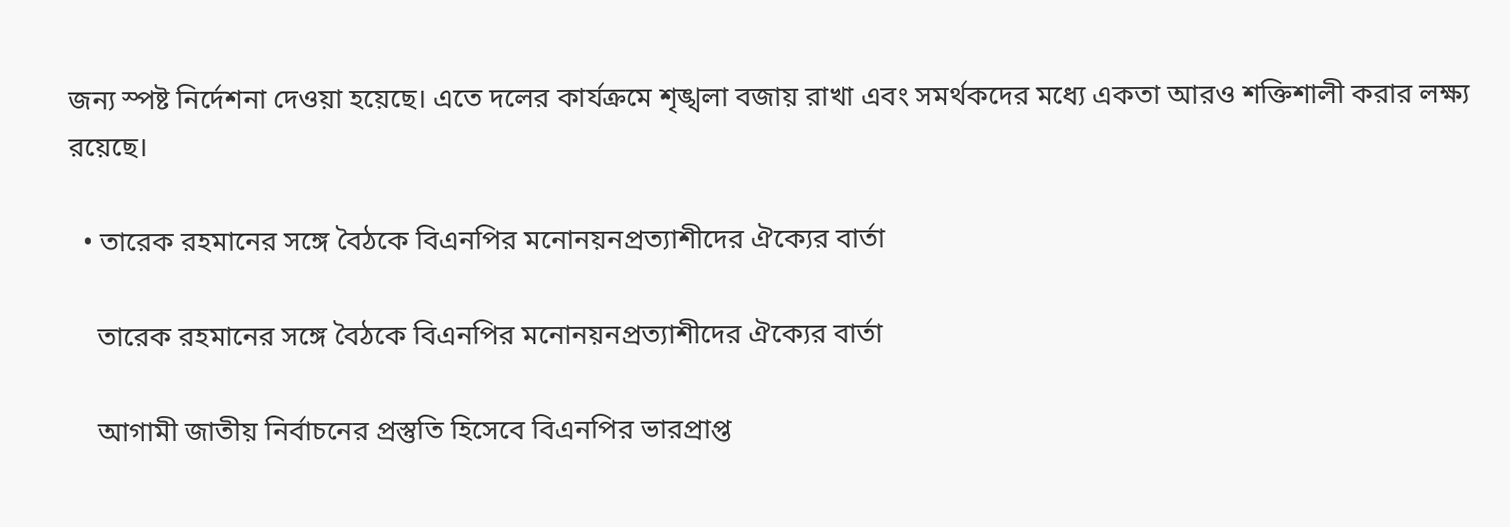জন্য স্পষ্ট নির্দেশনা দেওয়া হয়েছে। এতে দলের কার্যক্রমে শৃঙ্খলা বজায় রাখা এবং সমর্থকদের মধ্যে একতা আরও শক্তিশালী করার লক্ষ্য রয়েছে।

  • তারেক রহমানের সঙ্গে বৈঠকে বিএনপির মনোনয়নপ্রত্যাশীদের ঐক্যের বার্তা

    তারেক রহমানের সঙ্গে বৈঠকে বিএনপির মনোনয়নপ্রত্যাশীদের ঐক্যের বার্তা

    আগামী জাতীয় নির্বাচনের প্রস্তুতি হিসেবে বিএনপির ভারপ্রাপ্ত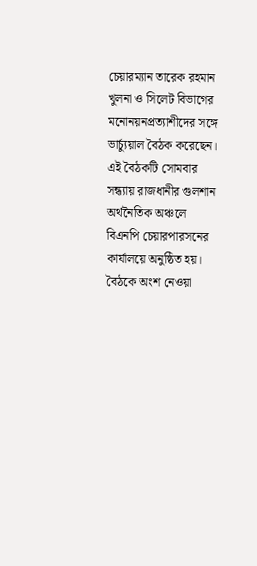চেয়ারম্যান তারেক রহমান খুলনা ও সিলেট বিভাগের মনোনয়নপ্রত্যাশীদের সঙ্গে ভার্চ্যুয়াল বৈঠক করেছেন। এই বৈঠকটি সোমবার সন্ধ্যায় রাজধানীর গুলশান অর্থনৈতিক অঞ্চলে বিএনপি চেয়ারপারসনের কার্যালয়ে অনুষ্ঠিত হয়। বৈঠকে অংশ নেওয়া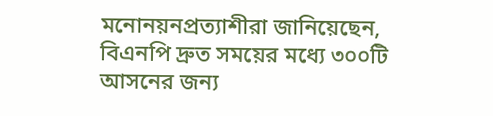মনোনয়নপ্রত্যাশীরা জানিয়েছেন, বিএনপি দ্রুত সময়ের মধ্যে ৩০০টি আসনের জন্য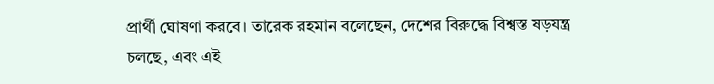প্রার্থী ঘোষণা করবে। তারেক রহমান বলেছেন, দেশের বিরুদ্ধে বিশ্বস্ত ষড়যন্ত্র চলছে, এবং এই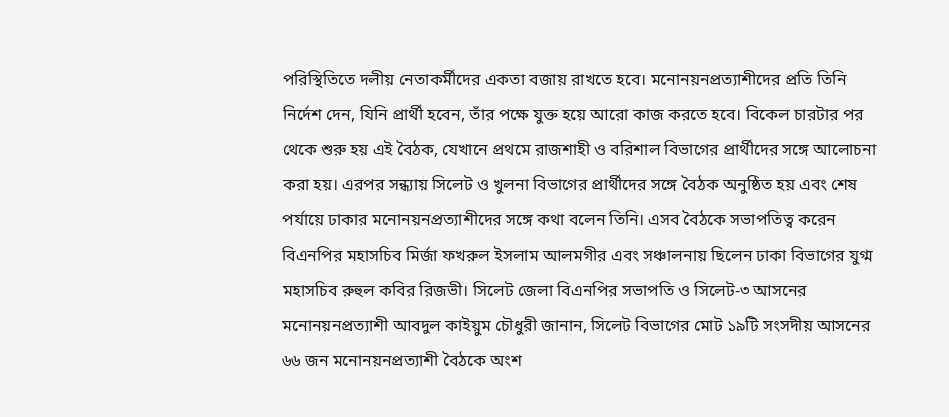পরিস্থিতিতে দলীয় নেতাকর্মীদের একতা বজায় রাখতে হবে। মনোনয়নপ্রত্যাশীদের প্রতি তিনি নির্দেশ দেন, যিনি প্রার্থী হবেন, তাঁর পক্ষে যুক্ত হয়ে আরো কাজ করতে হবে। বিকেল চারটার পর থেকে শুরু হয় এই বৈঠক, যেখানে প্রথমে রাজশাহী ও বরিশাল বিভাগের প্রার্থীদের সঙ্গে আলোচনা করা হয়। এরপর সন্ধ্যায় সিলেট ও খুলনা বিভাগের প্রার্থীদের সঙ্গে বৈঠক অনুষ্ঠিত হয় এবং শেষ পর্যায়ে ঢাকার মনোনয়নপ্রত্যাশীদের সঙ্গে কথা বলেন তিনি। এসব বৈঠকে সভাপতিত্ব করেন বিএনপির মহাসচিব মির্জা ফখরুল ইসলাম আলমগীর এবং সঞ্চালনায় ছিলেন ঢাকা বিভাগের যুগ্ম মহাসচিব রুহুল কবির রিজভী। সিলেট জেলা বিএনপির সভাপতি ও সিলেট-৩ আসনের মনোনয়নপ্রত্যাশী আবদুল কাইয়ুম চৌধুরী জানান, সিলেট বিভাগের মোট ১৯টি সংসদীয় আসনের ৬৬ জন মনোনয়নপ্রত্যাশী বৈঠকে অংশ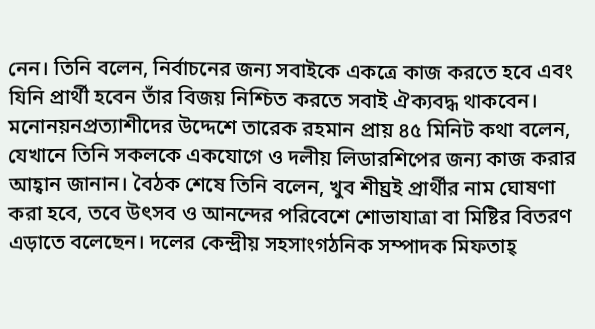নেন। তিনি বলেন, নির্বাচনের জন্য সবাইকে একত্রে কাজ করতে হবে এবং যিনি প্রার্থী হবেন তাঁর বিজয় নিশ্চিত করতে সবাই ঐক্যবদ্ধ থাকবেন। মনোনয়নপ্রত্যাশীদের উদ্দেশে তারেক রহমান প্রায় ৪৫ মিনিট কথা বলেন, যেখানে তিনি সকলকে একযোগে ও দলীয় লিডারশিপের জন্য কাজ করার আহ্বান জানান। বৈঠক শেষে তিনি বলেন, খুব শীঘ্রই প্রার্থীর নাম ঘোষণা করা হবে, তবে উৎসব ও আনন্দের পরিবেশে শোভাযাত্রা বা মিষ্টির বিতরণ এড়াতে বলেছেন। দলের কেন্দ্রীয় সহসাংগঠনিক সম্পাদক মিফতাহ্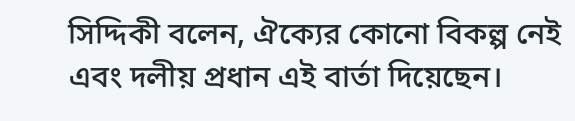সিদ্দিকী বলেন, ঐক্যের কোনো বিকল্প নেই এবং দলীয় প্রধান এই বার্তা দিয়েছেন।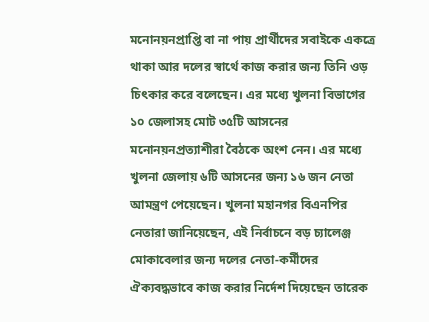মনোনয়নপ্রাপ্তি বা না পায় প্রার্থীদের সবাইকে একত্রে থাকা আর দলের স্বার্থে কাজ করার জন্য তিনি ওড় চিৎকার করে বলেছেন। এর মধ্যে খুলনা বিভাগের ১০ জেলাসহ মোট ৩৫টি আসনের মনোনয়নপ্রত্যাশীরা বৈঠকে অংশ নেন। এর মধ্যে খুলনা জেলায় ৬টি আসনের জন্য ১৬ জন নেতা আমন্ত্রণ পেয়েছেন। খুলনা মহানগর বিএনপির নেতারা জানিয়েছেন, এই নির্বাচনে বড় চ্যালেঞ্জ মোকাবেলার জন্য দলের নেতা-কর্মীদের ঐক্যবদ্ধভাবে কাজ করার নির্দেশ দিয়েছেন তারেক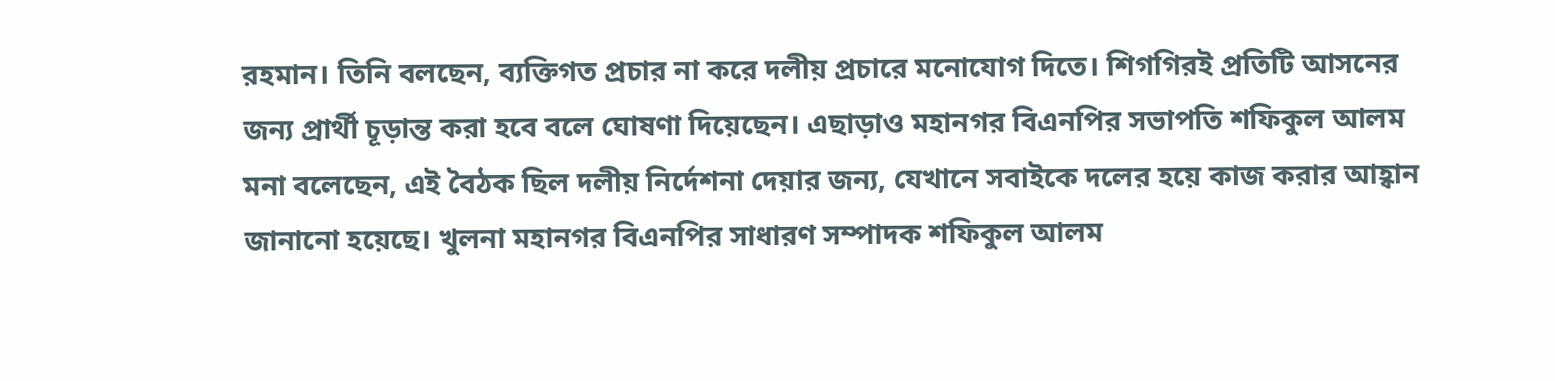রহমান। তিনি বলছেন, ব্যক্তিগত প্রচার না করে দলীয় প্রচারে মনোযোগ দিতে। শিগগিরই প্রতিটি আসনের জন্য প্রার্থী চূড়ান্ত করা হবে বলে ঘোষণা দিয়েছেন। এছাড়াও মহানগর বিএনপির সভাপতি শফিকুল আলম মনা বলেছেন, এই বৈঠক ছিল দলীয় নির্দেশনা দেয়ার জন্য, যেখানে সবাইকে দলের হয়ে কাজ করার আহ্বান জানানো হয়েছে। খুলনা মহানগর বিএনপির সাধারণ সম্পাদক শফিকুল আলম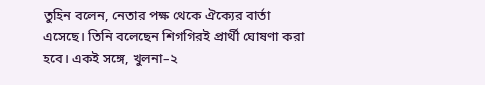তুহিন বলেন, নেতার পক্ষ থেকে ঐক্যের বার্তা এসেছে। তিনি বলেছেন শিগগিরই প্রার্থী ঘোষণা করা হবে। একই সঙ্গে, খুলনা–২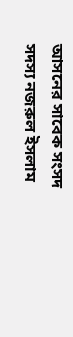আসনের সাবেক সংসদ সদস্য নজরুল ইসলাম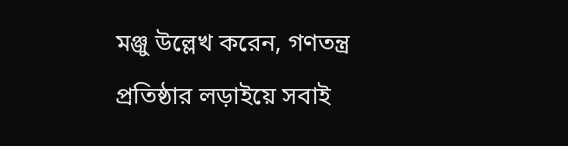মঞ্জু উল্লেখ করেন, গণতন্ত্র প্রতিষ্ঠার লড়াইয়ে সবাই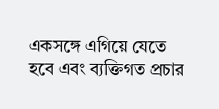একসঙ্গে এগিয়ে যেতে হবে এবং ব্যক্তিগত প্রচার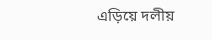এড়িয়ে দলীয়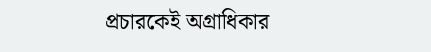প্রচারকেই অগ্রাধিকার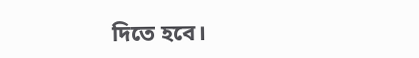দিতে হবে।